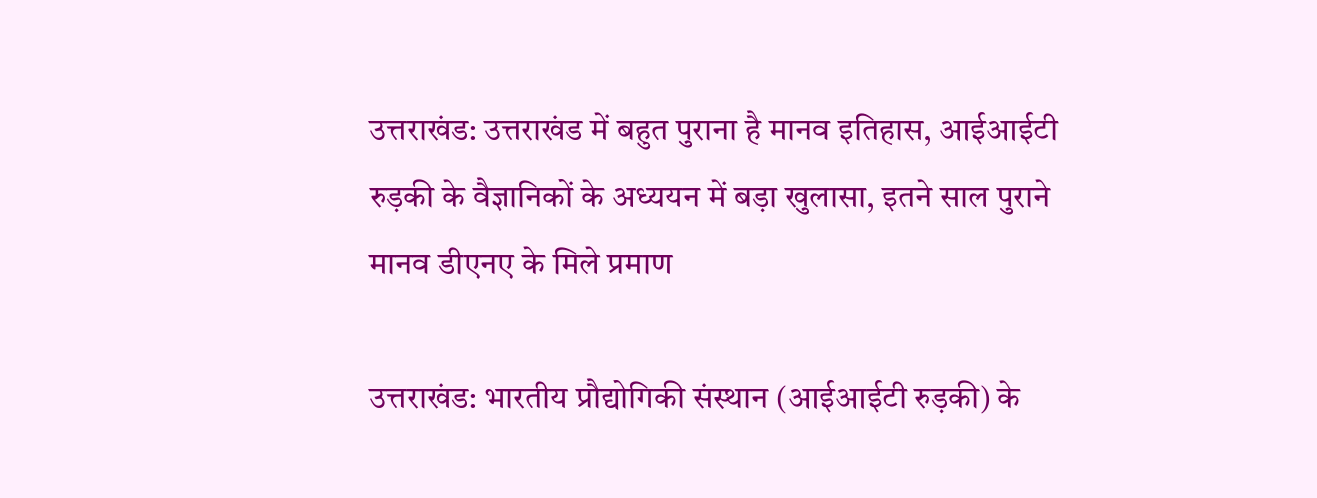उत्तराखंड: उत्तराखंड में बहुत पुराना है मानव इतिहास, आईआईटी रुड़की के वैज्ञानिकों के अध्ययन में बड़ा खुलासा, इतने साल पुराने मानव डीएनए के मिले प्रमाण

उत्तराखंड: भारतीय प्रौद्योगिकी संस्थान (आईआईटी रुड़की) के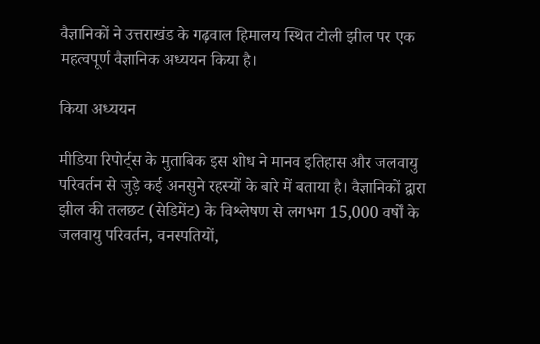वैज्ञानिकों ने उत्तराखंड के गढ़वाल हिमालय स्थित टोली झील पर एक महत्वपूर्ण वैज्ञानिक अध्ययन किया है।

किया अध्ययन

मीडिया रिपोर्ट्स के मुताबिक इस शोध ने मानव इतिहास और जलवायु परिवर्तन से जुड़े कई अनसुने रहस्यों के बारे में बताया है। वैज्ञानिकों द्वारा झील की तलछट (सेडिमेंट) के विश्लेषण से लगभग 15,000 वर्षों के जलवायु परिवर्तन, वनस्पतियों,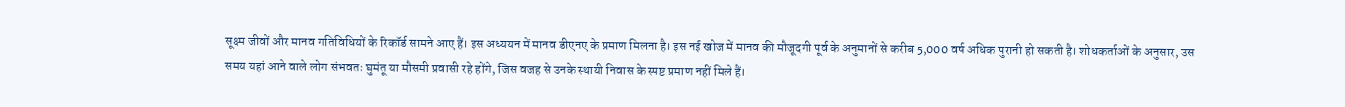सूक्ष्म जीवों और मानव गतिविधियों के रिकॉर्ड सामने आए हैं। इस अध्ययन में मानव डीएनए के प्रमाण मिलना है। इस नई खोज में मानव की मौजूदगी पूर्व के अनुमानों से करीब 5,000 वर्ष अधिक पुरानी हो सकती है। शोधकर्ताओं के अनुसार, उस समय यहां आने वाले लोग संभवतः घुमंतू या मौसमी प्रवासी रहे होंगे, जिस वजह से उनके स्थायी निवास के स्पष्ट प्रमाण नहीं मिले हैं।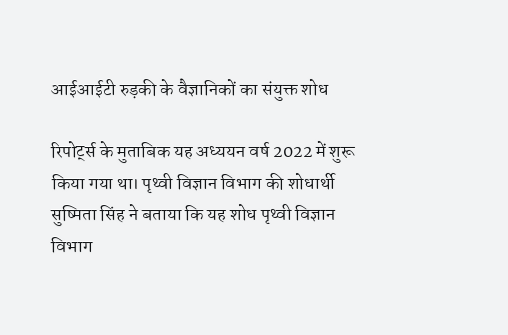आईआईटी रुड़की के वैज्ञानिकों का संयुक्त शोध

रिपोर्ट्स के मुताबिक यह अध्ययन वर्ष 2022 में शुरू किया गया था। पृथ्वी विज्ञान विभाग की शोधार्थी सुष्मिता सिंह ने बताया कि यह शोध पृथ्वी विज्ञान विभाग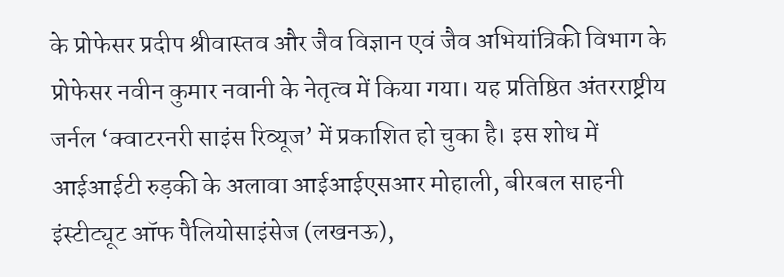के प्रोफेसर प्रदीप श्रीवास्तव और जैव विज्ञान एवं जैव अभियांत्रिकी विभाग के प्रोफेसर नवीन कुमार नवानी के नेतृत्व में किया गया। यह प्रतिष्ठित अंतरराष्ट्रीय जर्नल ‘क्वाटरनरी साइंस रिव्यूज’ में प्रकाशित हो चुका है। इस शोध में आईआईटी रुड़की के अलावा आईआईएसआर मोहाली, बीरबल साहनी इंस्टीट्यूट ऑफ पैलियोसाइंसेज (लखनऊ),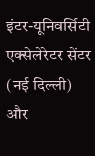इंटर-यूनिवर्सिटी एक्सेलेरेटर सेंटर (नई दिल्ली) और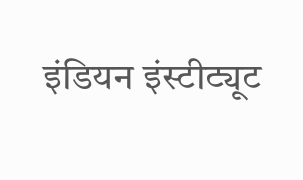इंडियन इंस्टीट्यूट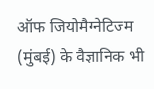ऑफ जियोमैग्नेटिज्म (मुंबई) के वैज्ञानिक भी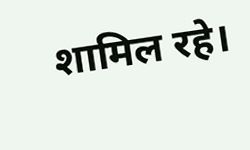शामिल रहे।